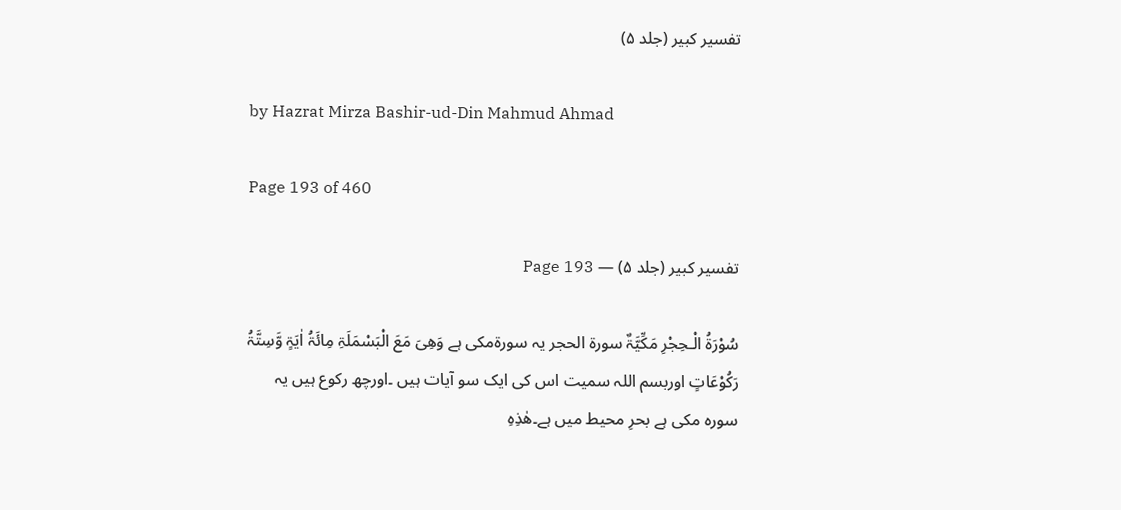تفسیر کبیر (جلد ۵)

by Hazrat Mirza Bashir-ud-Din Mahmud Ahmad

Page 193 of 460

تفسیر کبیر (جلد ۵) — Page 193

سُوْرَۃُ الْـحِجْرِ مَکِّیَّۃٌ سورۃ الحجر یہ سورۃمکی ہے وَھِیَ مَعَ الْبَسْمَلَۃِ مِائَۃُ اٰیَۃٍ وَّسِتَّۃُ رَکُوْعَاتٍ اوربسم اللہ سمیت اس کی ایک سو آیات ہیں ۔اورچھ رکوع ہیں یہ سورہ مکی ہے بحرِ محیط میں ہے۔ھٰذِہِ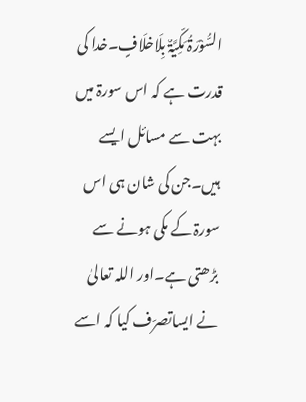السُّوْرَۃُ مَکِّیَّۃٌ بِلَاخلَافٍ۔خدا کی قدرت ہے کہ اس سورۃ میں بہت سے مسائل ایسے ہیں۔جن کی شان ہی اس سورۃ کے مکی ہونے سے بڑھتی ہے۔اور اللہ تعالیٰ نے ایساتصرّف کیا کہ اسے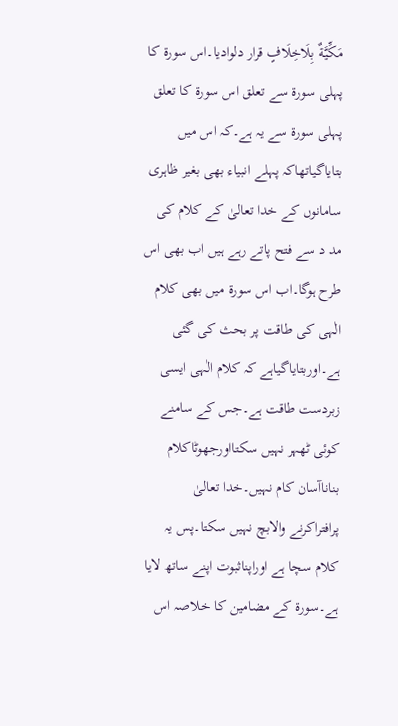مَکِّیَّةٌ بِلَاخِلَافٍ قرار دلوادیا۔اس سورۃ کا پہلی سورۃ سے تعلق اس سورۃ کا تعلق پہلی سورۃ سے یہ ہے۔کہ اس میں بتایاگیاتھاکہ پہلے انبیاء بھی بغیر ظاہری سامانوں کے خدا تعالیٰ کے کلام کی مد د سے فتح پاتے رہے ہیں اب بھی اس طرح ہوگا۔اب اس سورۃ میں بھی کلام الٰہی کی طاقت پر بحث کی گئی ہے۔اوربتایاگیاہے کہ کلام الٰہی ایسی زبردست طاقت ہے۔جس کے سامنے کوئی ٹھہر نہیں سکتااورجھوٹاکلام بناناآسان کام نہیں۔خدا تعالیٰ پرافتراکرنے والابچ نہیں سکتا۔پس یہ کلام سچا ہے اوراپناثبوت اپنے ساتھ لایا ہے۔سورۃ کے مضامین کا خلاصہ اس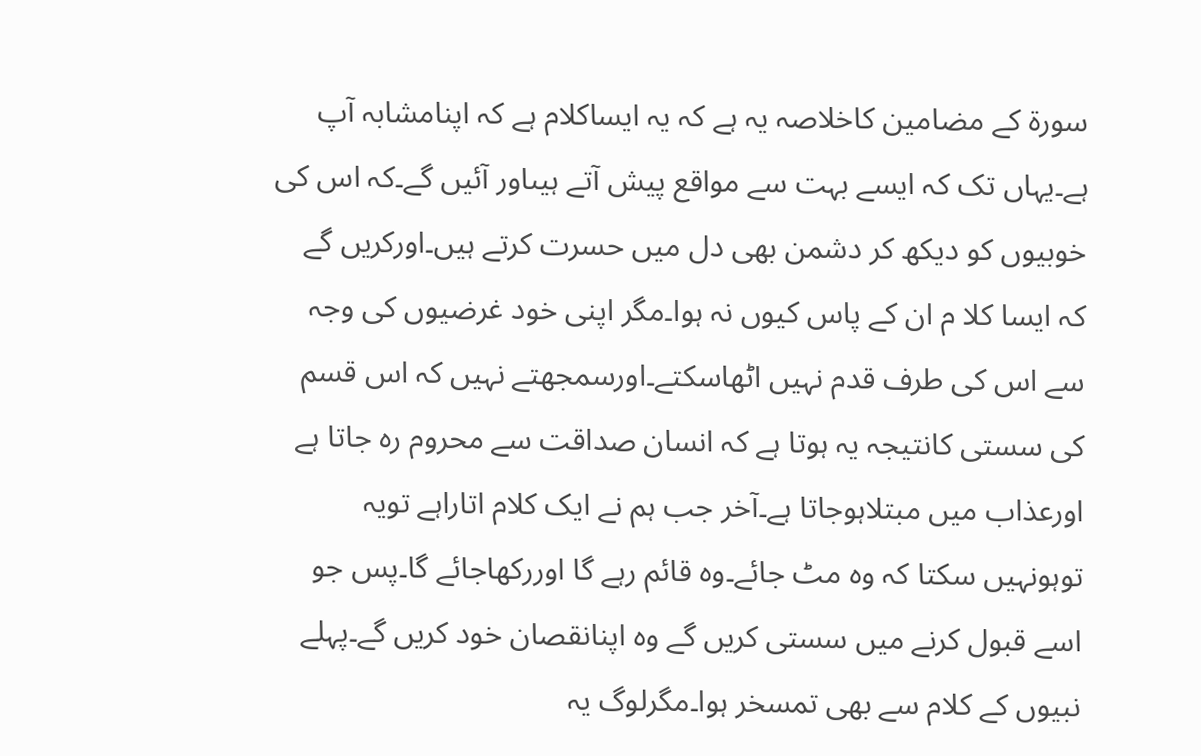سورۃ کے مضامین کاخلاصہ یہ ہے کہ یہ ایساکلام ہے کہ اپنامشابہ آپ ہے۔یہاں تک کہ ایسے بہت سے مواقع پیش آتے ہیںاور آئیں گے۔کہ اس کی خوبیوں کو دیکھ کر دشمن بھی دل میں حسرت کرتے ہیں۔اورکریں گے کہ ایسا کلا م ان کے پاس کیوں نہ ہوا۔مگر اپنی خود غرضیوں کی وجہ سے اس کی طرف قدم نہیں اٹھاسکتے۔اورسمجھتے نہیں کہ اس قسم کی سستی کانتیجہ یہ ہوتا ہے کہ انسان صداقت سے محروم رہ جاتا ہے اورعذاب میں مبتلاہوجاتا ہے۔آخر جب ہم نے ایک کلام اتاراہے تویہ توہونہیں سکتا کہ وہ مٹ جائے۔وہ قائم رہے گا اوررکھاجائے گا۔پس جو اسے قبول کرنے میں سستی کریں گے وہ اپنانقصان خود کریں گے۔پہلے نبیوں کے کلام سے بھی تمسخر ہوا۔مگرلوگ یہ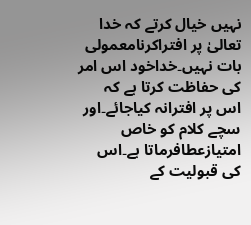نہیں خیال کرتے کہ خدا تعالیٰ پر افتراکرنامعمولی بات نہیں۔خداخود اس امر کی حفاظت کرتا ہے کہ اس پر افترانہ کیاجائے۔اور سچے کلام کو خاص امتیازعطافرماتا ہے۔اس کی قبولیت کے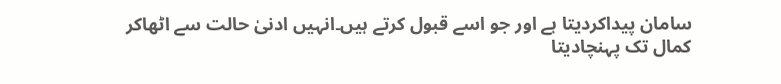سامان پیداکردیتا ہے اور جو اسے قبول کرتے ہیں۔انہیں ادنیٰ حالت سے اٹھاکر کمال تک پہنچادیتا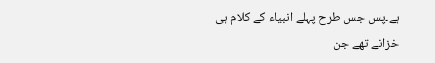ہے۔پس جس طرح پہلے انبیاء کے کلام ہی خزانے تھے جن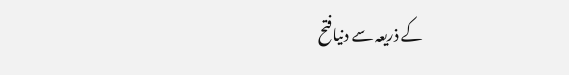کے ذریعہ سے دنیافتح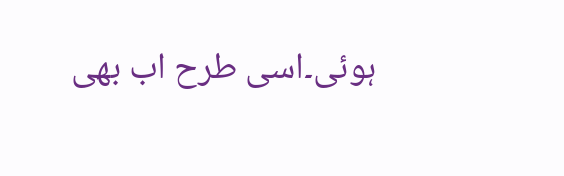ہوئی۔اسی طرح اب بھی